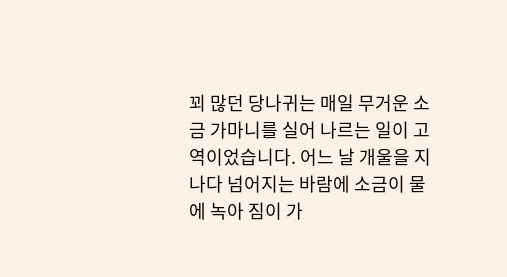꾀 많던 당나귀는 매일 무거운 소금 가마니를 실어 나르는 일이 고역이었습니다. 어느 날 개울을 지나다 넘어지는 바람에 소금이 물에 녹아 짐이 가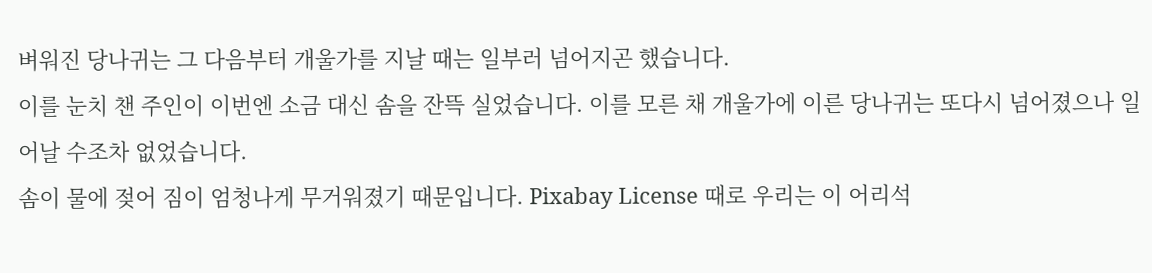벼워진 당나귀는 그 다음부터 개울가를 지날 때는 일부러 넘어지곤 했습니다.
이를 눈치 챈 주인이 이번엔 소금 대신 솜을 잔뜩 실었습니다. 이를 모른 채 개울가에 이른 당나귀는 또다시 넘어졌으나 일어날 수조차 없었습니다.
솜이 물에 젖어 짐이 엄청나게 무거워졌기 때문입니다. Pixabay License 때로 우리는 이 어리석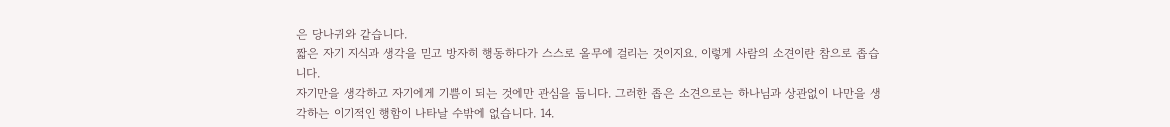은 당나귀와 같습니다.
짧은 자기 지식과 생각을 믿고 방자히 행동하다가 스스로 올무에 걸리는 것이지요. 이렇게 사람의 소견이란 참으로 좁습니다.
자기만을 생각하고 자기에게 기쁨이 되는 것에만 관심을 둡니다. 그러한 좁은 소견으로는 하나님과 상관없이 나만을 생각하는 이기적인 행함이 나타날 수밖에 없습니다. 14.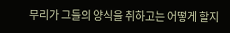무리가 그들의 양식을 취하고는 어떻게 할지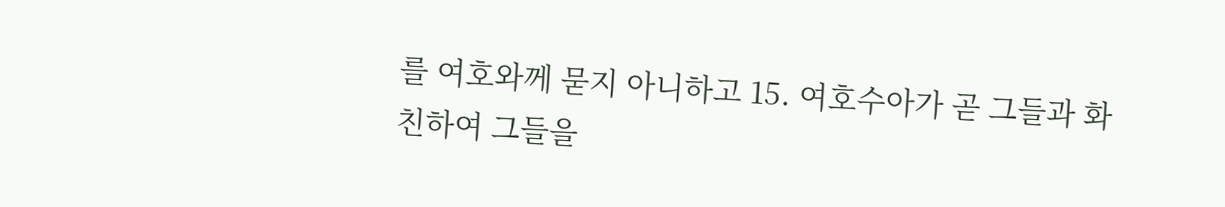를 여호와께 묻지 아니하고 15. 여호수아가 곧 그들과 화친하여 그들을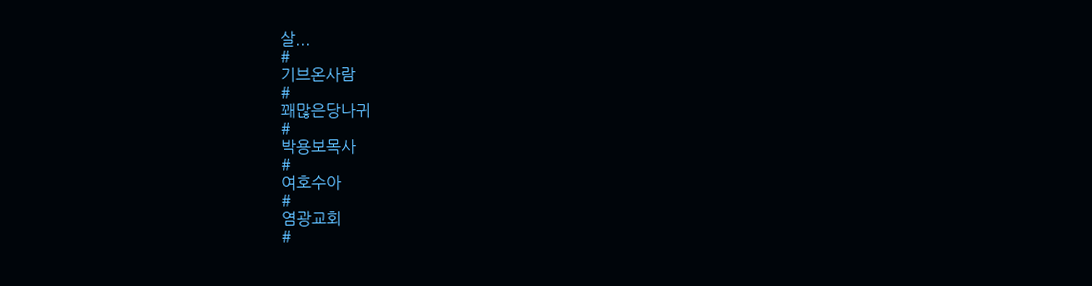살...
#
기브온사람
#
꽤많은당나귀
#
박용보목사
#
여호수아
#
염광교회
#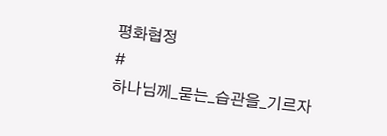평화협정
#
하나님께_묻는_습관을_기르자